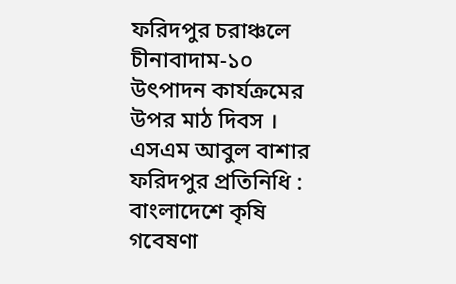ফরিদপুর চরাঞ্চলে চীনাবাদাম-১০ উৎপাদন কার্যক্রমের উপর মাঠ দিবস ।
এসএম আবুল বাশার ফরিদপুর প্রতিনিধি :
বাংলাদেশে কৃষি গবেষণা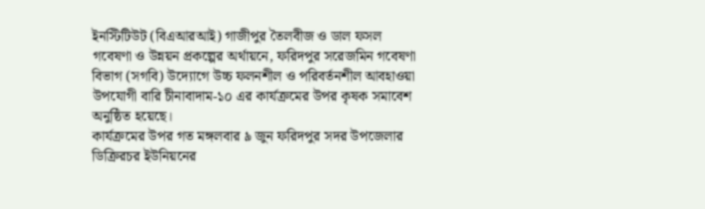ইনস্টিটিউট (বিএআরআই) গাজীপুর তৈলবীজ ও ডাল ফসল গবেষণা ও উন্নয়ন প্রকল্পের অর্থায়নে, ফরিদপুর সরেজমিন গবেষণা বিভাগ (সগবি) উদ্যোগে উচ্চ ফলনশীল ও পরিবর্তনশীল আবহাওয়া উপযোগী বারি চীনাবাদাম-১০ এর কার্যক্রমের উপর কৃষক সমাবেশ অনুষ্ঠিত হয়েছে।
কার্যক্রমের উপর গত মঙ্গলবার ৯ জুন ফরিদপুর সদর উপজেলার ডিক্রিরচর ইউনিয়নের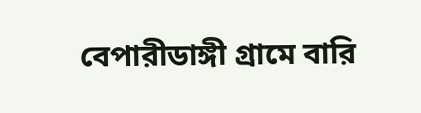বেপারীডাঙ্গী গ্রামে বারি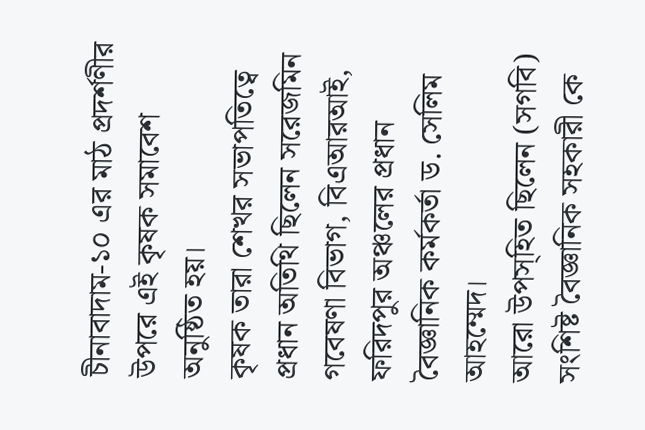চীনাবাদাম-১০ এর মাঠ প্রদর্শণীর উপরে এই কৃষক সমাবেশ অনুষ্ঠিত হয়।
কৃষক তারা শেখর সভাপতিত্বে প্রধান অতিথি ছিলেন সরেজমিন গবেষণা বিভাগ, বিএআরআই, ফরিদপুর অঞ্চলের প্রধান বৈজ্ঞানিক কর্মকর্তা ড. সেলিম আহম্মেদ।
আরো উপস্হিত ছিলেন (সগবি) সংশিষ্ট বৈজ্ঞানিক সহকারী কে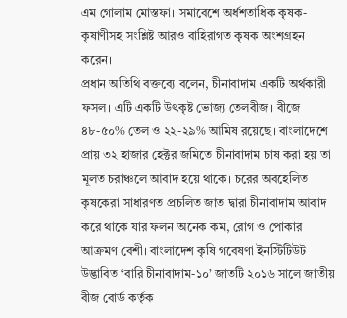এম গোলাম মোস্তফা। সমাবেশে অর্ধশতাধিক কৃষক-কৃষাণীসহ সংশ্লিষ্ট আরও বাহিরাগত কৃষক অংশগ্রহন করেন।
প্রধান অতিথি বক্তব্যে বলেন, চীনাবাদাম একটি অর্থকারী ফসল। এটি একটি উৎকৃষ্ট ভোজ্য তেলবীজ। বীজে ৪৮-৫০% তেল ও ২২-২৯% আমিষ রয়েছে। বাংলাদেশে প্রায় ৩২ হাজার হেক্টর জমিতে চীনাবাদাম চাষ করা হয় তা মূলত চরাঞ্চলে আবাদ হয়ে থাকে। চরের অবহেলিত কৃষকেরা সাধারণত প্রচলিত জাত দ্বারা চীনাবাদাম আবাদ করে থাকে যার ফলন অনেক কম, রোগ ও পোকার আক্রমণ বেশী। বাংলাদেশ কৃষি গবেষণা ইনস্টিটিউট উদ্ভাবিত ‘বারি চীনাবাদাম-১০’ জাতটি ২০১৬ সালে জাতীয় বীজ বোর্ড কর্তৃক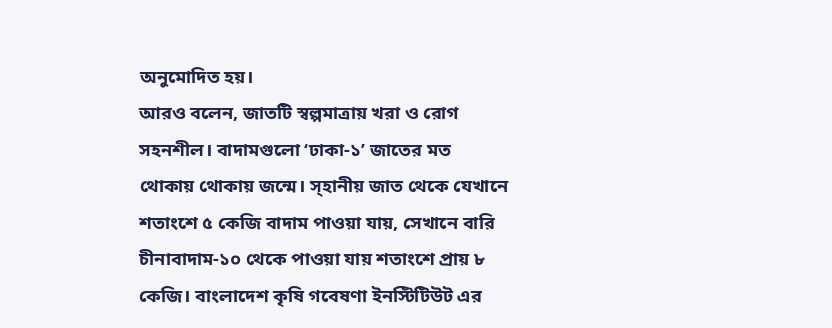অনুমোদিত হয়।
আরও বলেন, জাতটি স্বল্পমাত্রায় খরা ও রোগ সহনশীল। বাদামগুলো ‘ঢাকা-১’ জাতের মত থোকায় থোকায় জন্মে। স্হানীয় জাত থেকে যেখানে শতাংশে ৫ কেজি বাদাম পাওয়া যায়, সেখানে বারি চীনাবাদাম-১০ থেকে পাওয়া যায় শতাংশে প্রায় ৮ কেজি। বাংলাদেশ কৃষি গবেষণা ইনস্টিটিউট এর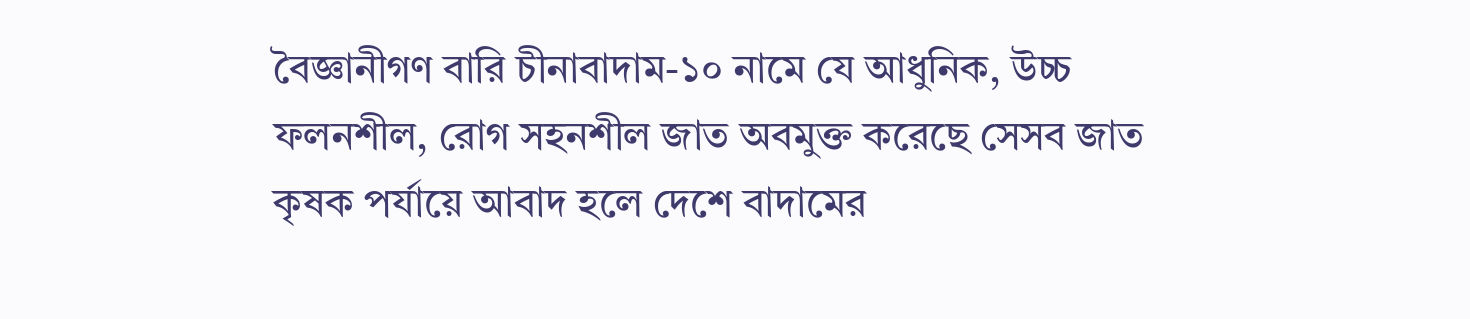বৈজ্ঞানীগণ বারি চীনাবাদাম-১০ নামে যে আধুনিক, উচ্চ ফলনশীল, রোগ সহনশীল জাত অবমুক্ত করেছে সেসব জাত কৃষক পর্যায়ে আবাদ হলে দেশে বাদামের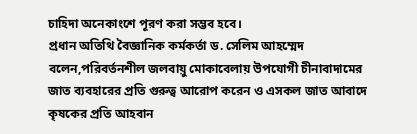চাহিদা অনেকাংশে পূরণ করা সম্ভব হবে।
প্রধান অতিথি বৈজ্ঞানিক কর্মকর্তা ড. সেলিম আহম্মেদ বলেন,পরিবর্তনশীল জলবায়ু মোকাবেলায় উপযোগী চীনাবাদামের জাত ব্যবহারের প্রতি গুরুত্ব আরোপ করেন ও এসকল জাত আবাদে কৃষকের প্রতি আহবান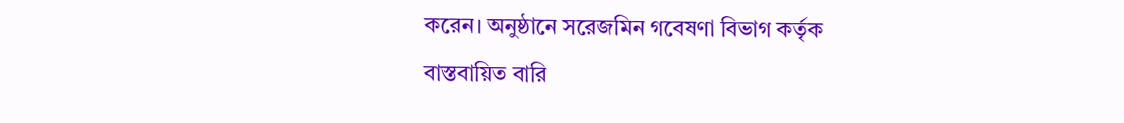করেন। অনুষ্ঠানে সরেজমিন গবেষণা বিভাগ কর্তৃক বাস্তবায়িত বারি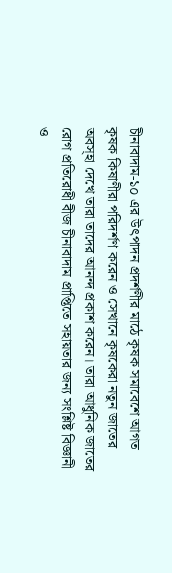চীনাবাদাম-১০ এর উৎপাদন প্রদর্শণীর মাঠে কৃষক সমাবেশে আগত কৃষক কিষাণীরা পরিদর্শণ করেন ও সেখানে কৃষকেরা নতুন জাতের অবস্হা দেখে তারা তাদের আনন্দ প্রকাশ করেন। তারা আধুনিক জাতের রোগ প্রতিরোধী বীজ চীনাবাদাম প্রাপ্তিতে সহায়তার জন্য সংশ্লিষ্ট বিজ্ঞানী ও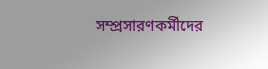সম্প্রসারণকর্মীদের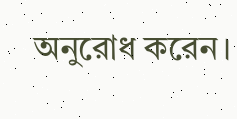অনুরোধ করেন।